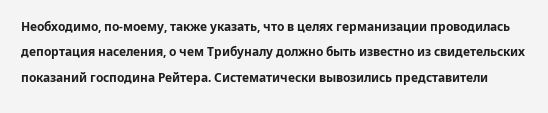Необходимо, по-моему, также указать, что в целях германизации проводилась депортация населения, о чем Трибуналу должно быть известно из свидетельских показаний господина Рейтера. Систематически вывозились представители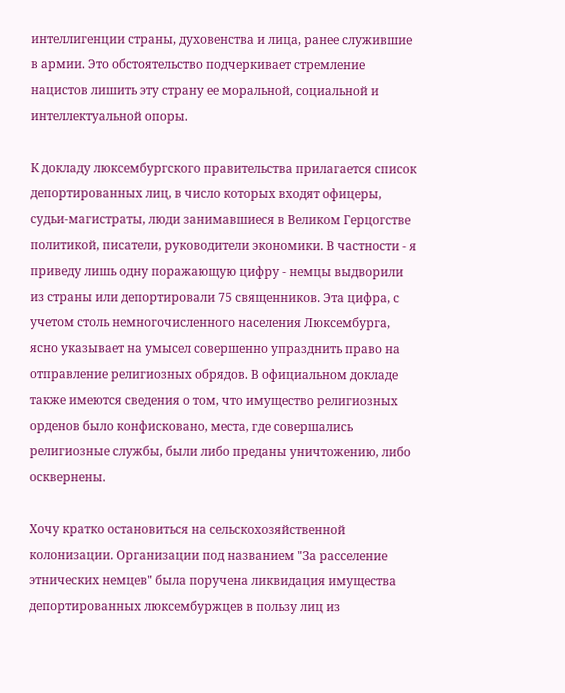интеллигенции страны, духовенства и лица, ранее служившие в армии. Это обстоятельство подчеркивает стремление нацистов лишить эту страну ее моральной, социальной и интеллектуальной опоры.

К докладу люксембургского правительства прилагается список депортированных лиц, в число которых входят офицеры, судьи-магистраты, люди занимавшиеся в Великом Герцогстве политикой, писатели, руководители экономики. В частности - я приведу лишь одну поражающую цифру - немцы выдворили из страны или депортировали 75 священников. Эта цифра, с учетом столь немногочисленного населения Люксембурга, ясно указывает на умысел совершенно упразднить право на отправление религиозных обрядов. В официальном докладе также имеются сведения о том, что имущество религиозных орденов было конфисковано, места, где совершались религиозные службы, были либо преданы уничтожению, либо осквернены.

Хочу кратко остановиться на сельскохозяйственной колонизации. Организации под названием "За расселение этнических немцев" была поручена ликвидация имущества депортированных люксембуржцев в пользу лиц из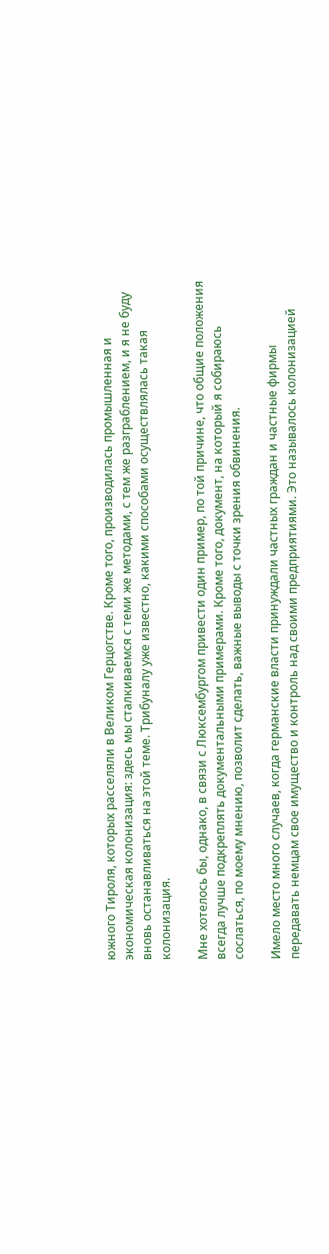южного Тироля, которых расселяли в Великом Герцогстве. Кроме того, производилась промышленная и экономическая колонизация: здесь мы сталкиваемся с теми же методами, с тем же разграблением, и я не буду вновь останавливаться на этой теме. Трибуналу уже известно, какими способами осуществлялась такая колонизация.

Мне хотелось бы, однако, в связи с Люксембургом привести один пример, по той причине, что общие положения всегда лучше подкреплять документальными примерами. Кроме того, документ, на который я собираюсь сослаться, по моему мнению, позволит сделать, важные выводы с точки зрения обвинения.

Имело место много случаев, когда германские власти принуждали частных граждан и частные фирмы передавать немцам свое имущество и контроль над своими предприятиями. Это называлось колонизацией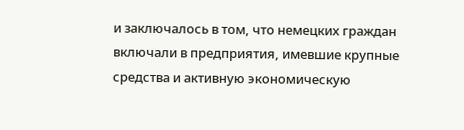и заключалось в том, что немецких граждан включали в предприятия, имевшие крупные средства и активную экономическую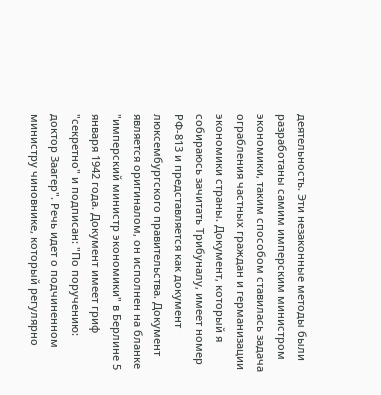деятельность. Эти незаконные методы были разработаны самим имперским министром экономики, таким способом ставилась задача ограбления частных граждан и германизации экономики страны. Документ, который я собираюсь зачитать Трибуналу, имеет номер РФ-813 и представляется как документ люксембургского правительства. Документ является оригиналом, он исполнен на бланке "имперский министр экономики" в Берлине 5 января 1942 года. Документ имеет гриф "секретно" и подписан: "По поручению: доктор Заагер". Речь идет о подчиненном министру чиновнике, который регулярно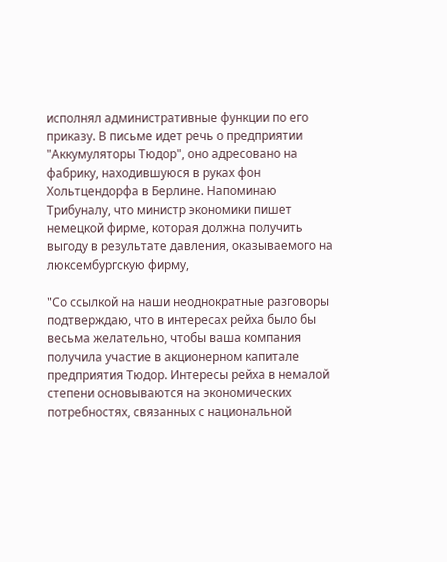исполнял административные функции по его приказу. В письме идет речь о предприятии "Аккумуляторы Тюдор", оно адресовано на фабрику, находившуюся в руках фон Хольтцендорфа в Берлине. Напоминаю Трибуналу, что министр экономики пишет немецкой фирме, которая должна получить выгоду в результате давления, оказываемого на люксембургскую фирму,

"Со ссылкой на наши неоднократные разговоры подтверждаю, что в интересах рейха было бы весьма желательно, чтобы ваша компания получила участие в акционерном капитале предприятия Тюдор. Интересы рейха в немалой степени основываются на экономических потребностях, связанных с национальной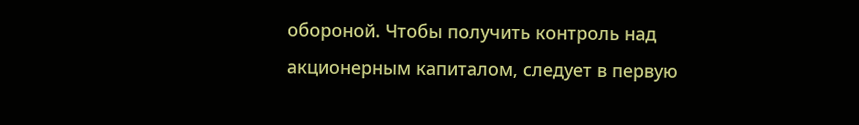обороной. Чтобы получить контроль над акционерным капиталом, следует в первую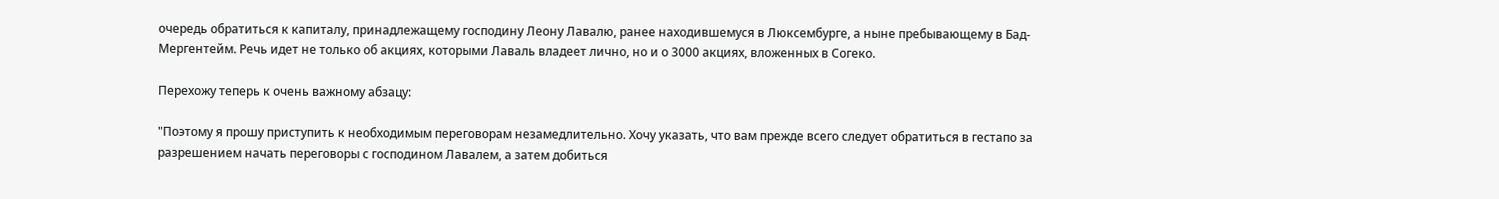очередь обратиться к капиталу, принадлежащему господину Леону Лавалю, ранее находившемуся в Люксембурге, а ныне пребывающему в Бад-Мергентейм. Речь идет не только об акциях, которыми Лаваль владеет лично, но и о 3000 акциях, вложенных в Согеко.

Перехожу теперь к очень важному абзацу:

"Поэтому я прошу приступить к необходимым переговорам незамедлительно. Хочу указать, что вам прежде всего следует обратиться в гестапо за разрешением начать переговоры с господином Лавалем, а затем добиться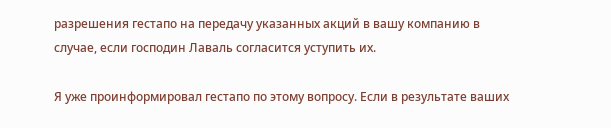разрешения гестапо на передачу указанных акций в вашу компанию в случае, если господин Лаваль согласится уступить их.

Я уже проинформировал гестапо по этому вопросу. Если в результате ваших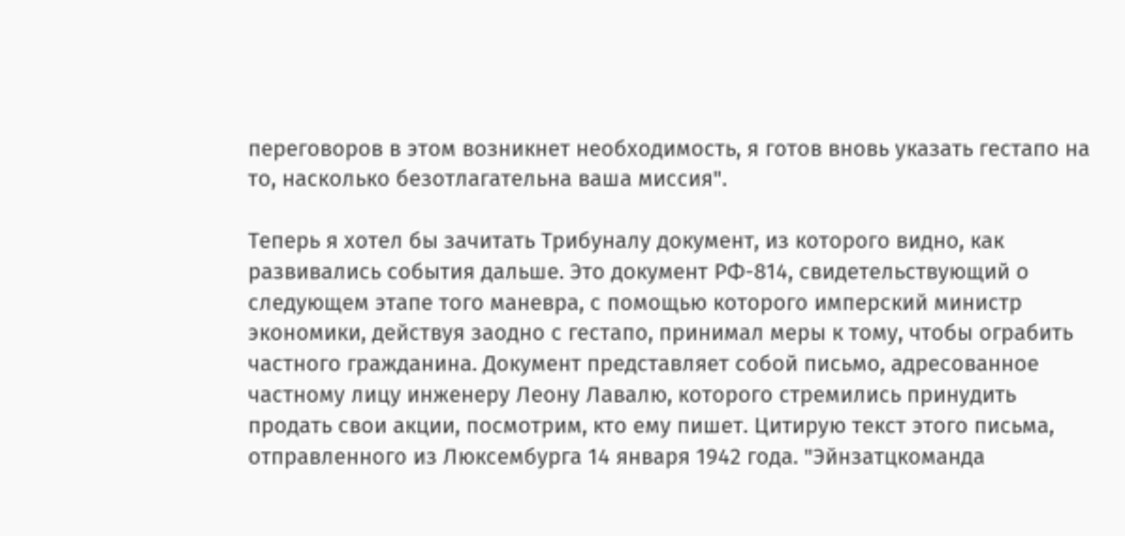переговоров в этом возникнет необходимость, я готов вновь указать гестапо на то, насколько безотлагательна ваша миссия".

Теперь я хотел бы зачитать Трибуналу документ, из которого видно, как развивались события дальше. Это документ РФ-814, свидетельствующий о следующем этапе того маневра, с помощью которого имперский министр экономики, действуя заодно с гестапо, принимал меры к тому, чтобы ограбить частного гражданина. Документ представляет собой письмо, адресованное частному лицу инженеру Леону Лавалю, которого стремились принудить продать свои акции, посмотрим, кто ему пишет. Цитирую текст этого письма, отправленного из Люксембурга 14 января 1942 года. "Эйнзатцкоманда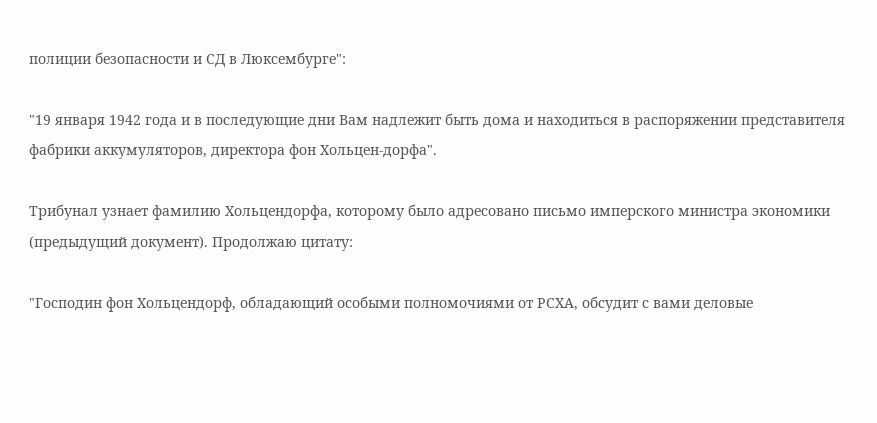полиции безопасности и СД в Люксембурге":

"19 января 1942 года и в последующие дни Вам надлежит быть дома и находиться в распоряжении представителя фабрики аккумуляторов, директора фон Хольцен-дорфа".

Трибунал узнает фамилию Хольцендорфа, которому было адресовано письмо имперского министра экономики (предыдущий документ). Продолжаю цитату:

"Господин фон Хольцендорф, обладающий особыми полномочиями от РСХА, обсудит с вами деловые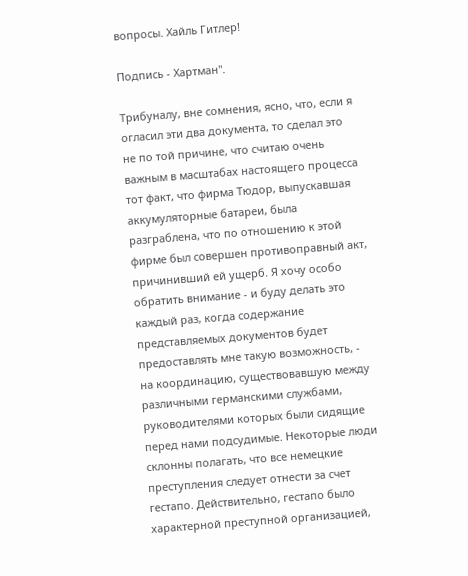вопросы. Хайль Гитлер!

Подпись - Хартман".

Трибуналу, вне сомнения, ясно, что, если я огласил эти два документа, то сделал это не по той причине, что считаю очень важным в масштабах настоящего процесса тот факт, что фирма Тюдор, выпускавшая аккумуляторные батареи, была разграблена, что по отношению к этой фирме был совершен противоправный акт, причинивший ей ущерб. Я хочу особо обратить внимание - и буду делать это каждый раз, когда содержание представляемых документов будет предоставлять мне такую возможность, - на координацию, существовавшую между различными германскими службами, руководителями которых были сидящие перед нами подсудимые. Некоторые люди склонны полагать, что все немецкие преступления следует отнести за счет гестапо. Действительно, гестапо было характерной преступной организацией,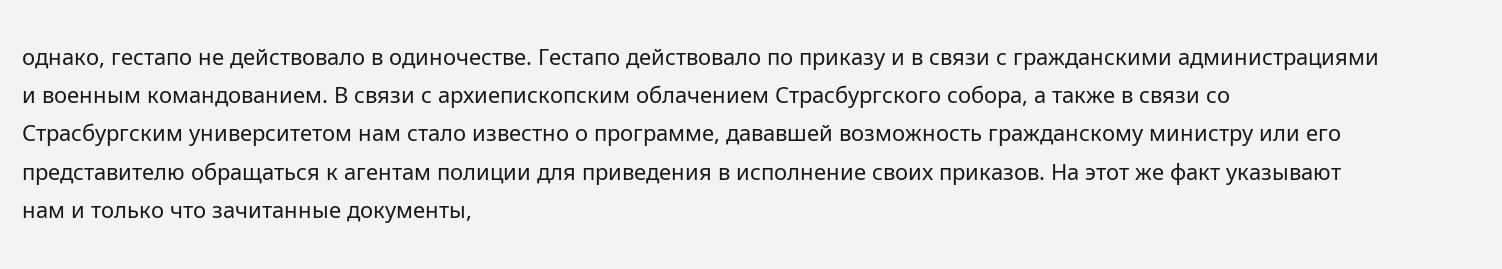однако, гестапо не действовало в одиночестве. Гестапо действовало по приказу и в связи с гражданскими администрациями и военным командованием. В связи с архиепископским облачением Страсбургского собора, а также в связи со Страсбургским университетом нам стало известно о программе, дававшей возможность гражданскому министру или его представителю обращаться к агентам полиции для приведения в исполнение своих приказов. На этот же факт указывают нам и только что зачитанные документы,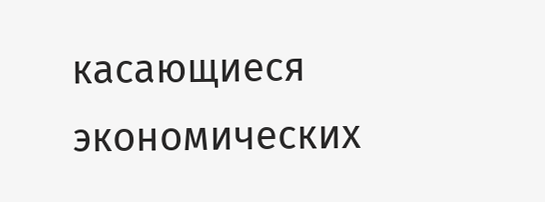касающиеся экономических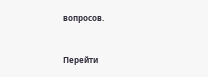вопросов.


Перейти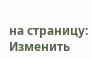на страницу:
Изменить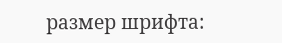размер шрифта: